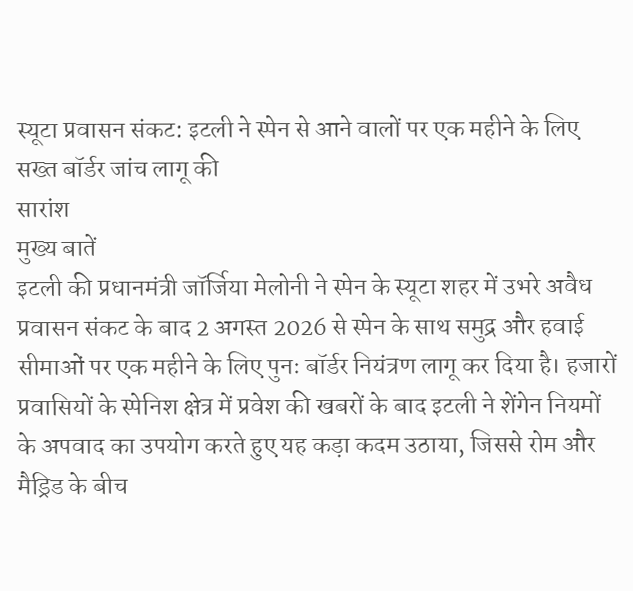स्यूटा प्रवासन संकट: इटली ने स्पेन से आने वालों पर एक महीने के लिए सख्त बॉर्डर जांच लागू की
सारांश
मुख्य बातें
इटली की प्रधानमंत्री जॉर्जिया मेलोनी ने स्पेन के स्यूटा शहर में उभरे अवैध प्रवासन संकट के बाद 2 अगस्त 2026 से स्पेन के साथ समुद्र और हवाई सीमाओं पर एक महीने के लिए पुनः बॉर्डर नियंत्रण लागू कर दिया है। हजारों प्रवासियों के स्पेनिश क्षेत्र में प्रवेश की खबरों के बाद इटली ने शेंगेन नियमों के अपवाद का उपयोग करते हुए यह कड़ा कदम उठाया, जिससे रोम और मैड्रिड के बीच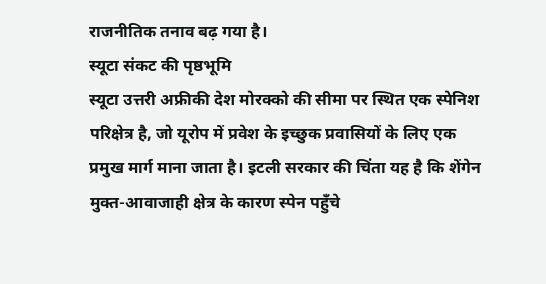राजनीतिक तनाव बढ़ गया है।
स्यूटा संकट की पृष्ठभूमि
स्यूटा उत्तरी अफ्रीकी देश मोरक्को की सीमा पर स्थित एक स्पेनिश परिक्षेत्र है, जो यूरोप में प्रवेश के इच्छुक प्रवासियों के लिए एक प्रमुख मार्ग माना जाता है। इटली सरकार की चिंता यह है कि शेंगेन मुक्त-आवाजाही क्षेत्र के कारण स्पेन पहुँचे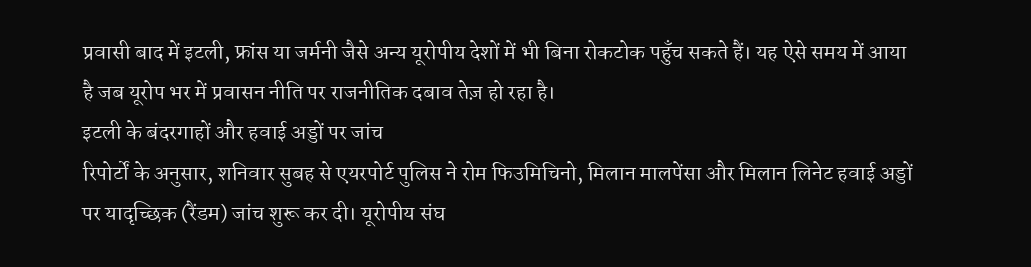प्रवासी बाद में इटली, फ्रांस या जर्मनी जैसे अन्य यूरोपीय देशों में भी बिना रोकटोक पहुँच सकते हैं। यह ऐसे समय में आया है जब यूरोप भर में प्रवासन नीति पर राजनीतिक दबाव तेज़ हो रहा है।
इटली के बंदरगाहों और हवाई अड्डों पर जांच
रिपोर्टों के अनुसार, शनिवार सुबह से एयरपोर्ट पुलिस ने रोम फिउमिचिनो, मिलान मालपेंसा और मिलान लिनेट हवाई अड्डों पर यादृच्छिक (रैंडम) जांच शुरू कर दी। यूरोपीय संघ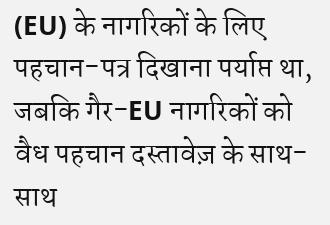(EU) के नागरिकों के लिए पहचान-पत्र दिखाना पर्याप्त था, जबकि गैर-EU नागरिकों को वैध पहचान दस्तावेज़ के साथ-साथ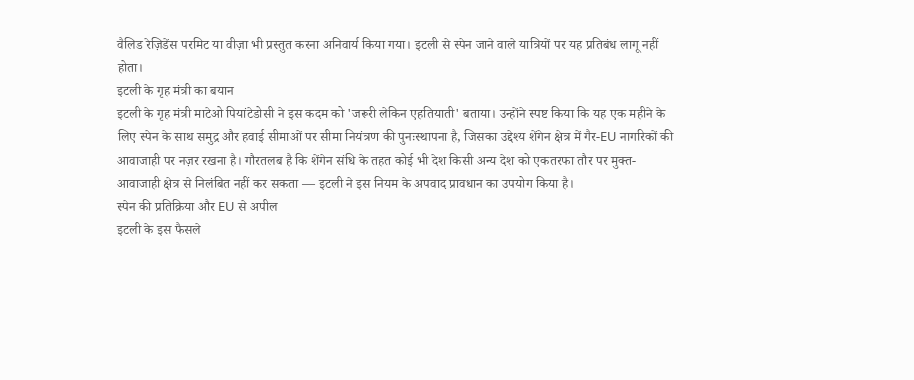वैलिड रेज़िडेंस परमिट या वीज़ा भी प्रस्तुत करना अनिवार्य किया गया। इटली से स्पेन जाने वाले यात्रियों पर यह प्रतिबंध लागू नहीं होता।
इटली के गृह मंत्री का बयान
इटली के गृह मंत्री माटेओ पियांटेडोसी ने इस कदम को 'जरूरी लेकिन एहतियाती' बताया। उन्होंने स्पष्ट किया कि यह एक महीने के लिए स्पेन के साथ समुद्र और हवाई सीमाओं पर सीमा नियंत्रण की पुनःस्थापना है, जिसका उद्देश्य शेंगेन क्षेत्र में गैर-EU नागरिकों की आवाजाही पर नज़र रखना है। गौरतलब है कि शेंगेन संधि के तहत कोई भी देश किसी अन्य देश को एकतरफा तौर पर मुक्त-आवाजाही क्षेत्र से निलंबित नहीं कर सकता — इटली ने इस नियम के अपवाद प्रावधान का उपयोग किया है।
स्पेन की प्रतिक्रिया और EU से अपील
इटली के इस फैसले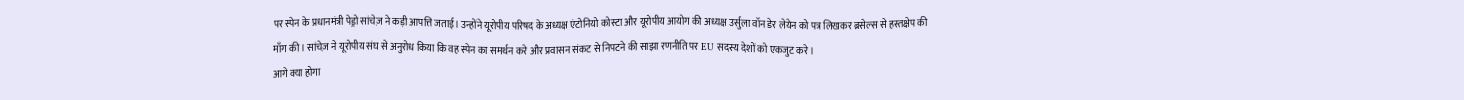पर स्पेन के प्रधानमंत्री पेड्रो सांचेज़ ने कड़ी आपत्ति जताई। उन्होंने यूरोपीय परिषद के अध्यक्ष एंटोनियो कोस्टा और यूरोपीय आयोग की अध्यक्ष उर्सुला वॉन डेर लेयेन को पत्र लिखकर ब्रसेल्स से हस्तक्षेप की माँग की। सांचेज़ ने यूरोपीय संघ से अनुरोध किया कि वह स्पेन का समर्थन करे और प्रवासन संकट से निपटने की साझा रणनीति पर EU सदस्य देशों को एकजुट करे।
आगे क्या होगा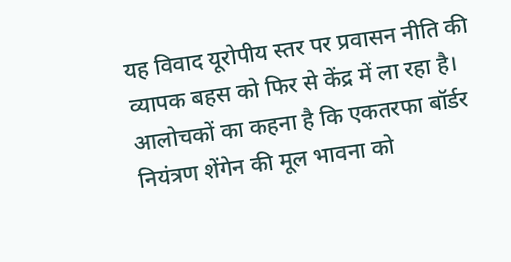यह विवाद यूरोपीय स्तर पर प्रवासन नीति की व्यापक बहस को फिर से केंद्र में ला रहा है। आलोचकों का कहना है कि एकतरफा बॉर्डर नियंत्रण शेंगेन की मूल भावना को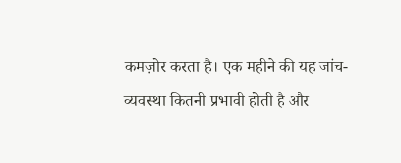कमज़ोर करता है। एक महीने की यह जांच-व्यवस्था कितनी प्रभावी होती है और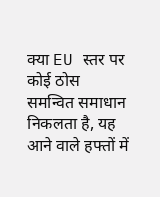क्या EU स्तर पर कोई ठोस समन्वित समाधान निकलता है, यह आने वाले हफ्तों में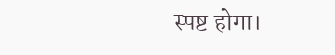स्पष्ट होगा।